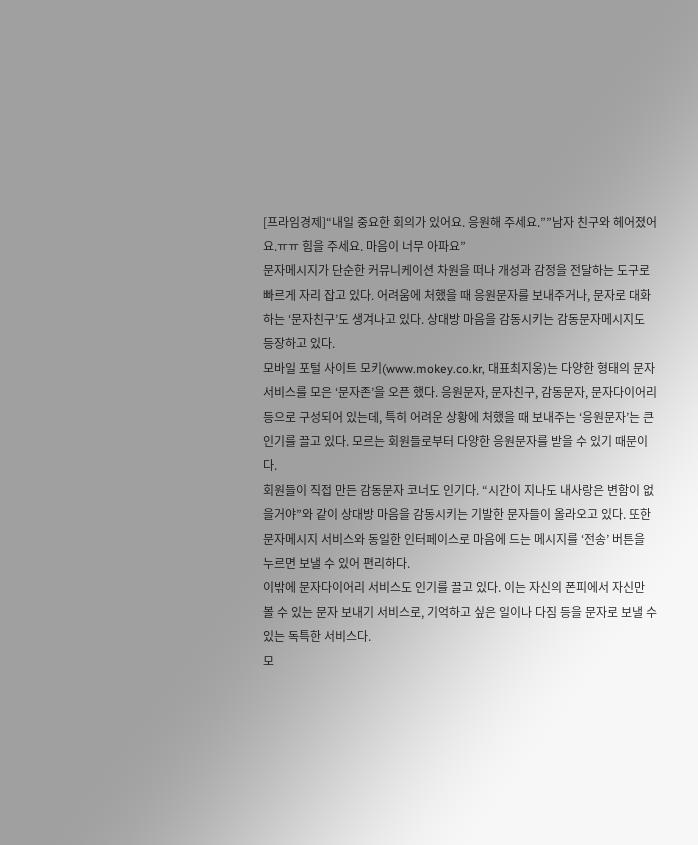[프라임경제]“내일 중요한 회의가 있어요. 응원해 주세요.””남자 친구와 헤어졌어요.ㅠㅠ 힘을 주세요. 마음이 너무 아파요”
문자메시지가 단순한 커뮤니케이션 차원을 떠나 개성과 감정을 전달하는 도구로 빠르게 자리 잡고 있다. 어려움에 처했을 때 응원문자를 보내주거나, 문자로 대화하는 ‘문자친구’도 생겨나고 있다. 상대방 마음을 감동시키는 감동문자메시지도 등장하고 있다.
모바일 포털 사이트 모키(www.mokey.co.kr, 대표최지웅)는 다양한 형태의 문자 서비스를 모은 ‘문자존’을 오픈 했다. 응원문자, 문자친구, 감동문자, 문자다이어리 등으로 구성되어 있는데, 특히 어려운 상황에 처했을 때 보내주는 ‘응원문자’는 큰 인기를 끌고 있다. 모르는 회원들로부터 다양한 응원문자를 받을 수 있기 때문이다.
회원들이 직접 만든 감동문자 코너도 인기다. “시간이 지나도 내사랑은 변함이 없을거야”와 같이 상대방 마음을 감동시키는 기발한 문자들이 올라오고 있다. 또한 문자메시지 서비스와 동일한 인터페이스로 마음에 드는 메시지를 ‘전송’ 버튼을 누르면 보낼 수 있어 편리하다.
이밖에 문자다이어리 서비스도 인기를 끌고 있다. 이는 자신의 폰피에서 자신만 볼 수 있는 문자 보내기 서비스로, 기억하고 싶은 일이나 다짐 등을 문자로 보낼 수 있는 독특한 서비스다.
모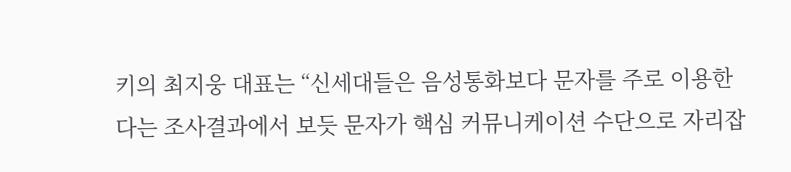키의 최지웅 대표는 “신세대들은 음성통화보다 문자를 주로 이용한다는 조사결과에서 보듯 문자가 핵심 커뮤니케이션 수단으로 자리잡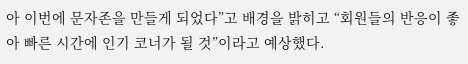아 이번에 문자존을 만들게 되었다”고 배경을 밝히고 “회원들의 반응이 좋아 빠른 시간에 인기 코너가 될 것”이라고 예상했다.